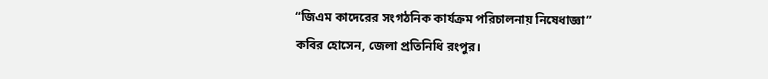“জিএম কাদেরের সংগঠনিক কার্যক্রম পরিচালনায় নিষেধাজ্ঞা”
কবির হোসেন, জেলা প্রতিনিধি রংপুর।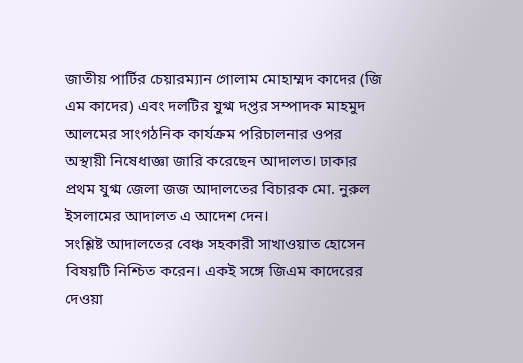জাতীয় পার্টির চেয়ারম্যান গোলাম মোহাম্মদ কাদের (জি এম কাদের) এবং দলটির যুগ্ম দপ্তর সম্পাদক মাহমুদ আলমের সাংগঠনিক কার্যক্রম পরিচালনার ওপর অস্থায়ী নিষেধাজ্ঞা জারি করেছেন আদালত। ঢাকার প্রথম যুগ্ম জেলা জজ আদালতের বিচারক মো. নুরুল ইসলামের আদালত এ আদেশ দেন।
সংশ্লিষ্ট আদালতের বেঞ্চ সহকারী সাখাওয়াত হোসেন বিষয়টি নিশ্চিত করেন। একই সঙ্গে জিএম কাদেরের দেওয়া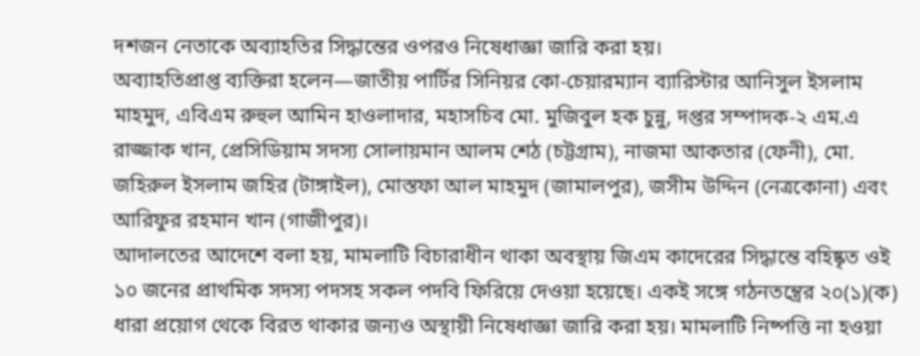দশজন নেতাকে অব্যাহতির সিদ্ধান্তের ওপরও নিষেধাজ্ঞা জারি করা হয়।
অব্যাহতিপ্রাপ্ত ব্যক্তিরা হলেন—জাতীয় পার্টির সিনিয়র কো-চেয়ারম্যান ব্যারিস্টার আনিসুল ইসলাম মাহমুদ, এবিএম রুহুল আমিন হাওলাদার, মহাসচিব মো. মুজিবুল হক চুন্নু, দপ্তর সম্পাদক-২ এম.এ রাজ্জাক খান, প্রেসিডিয়াম সদস্য সোলায়মান আলম শেঠ (চট্টগ্রাম), নাজমা আকতার (ফেনী), মো. জহিরুল ইসলাম জহির (টাঙ্গাইল), মোস্তফা আল মাহমুদ (জামালপুর), জসীম উদ্দিন (নেত্রকোনা) এবং আরিফুর রহমান খান (গাজীপুর)।
আদালতের আদেশে বলা হয়, মামলাটি বিচারাধীন থাকা অবস্থায় জিএম কাদেরের সিদ্ধান্তে বহিষ্কৃত ওই ১০ জনের প্রাথমিক সদস্য পদসহ সকল পদবি ফিরিয়ে দেওয়া হয়েছে। একই সঙ্গে গঠনতন্ত্রের ২০(১)(ক) ধারা প্রয়োগ থেকে বিরত থাকার জন্যও অস্থায়ী নিষেধাজ্ঞা জারি করা হয়। মামলাটি নিষ্পত্তি না হওয়া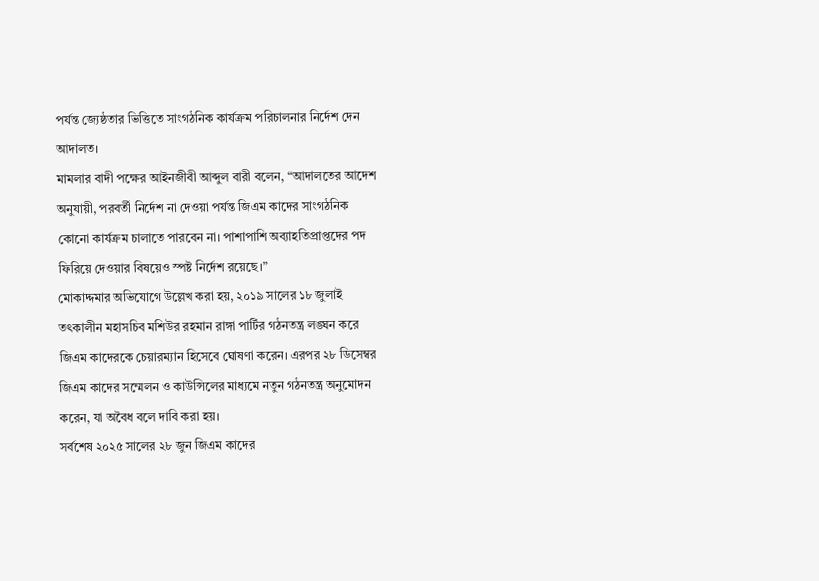পর্যন্ত জ্যেষ্ঠতার ভিত্তিতে সাংগঠনিক কার্যক্রম পরিচালনার নির্দেশ দেন আদালত।
মামলার বাদী পক্ষের আইনজীবী আব্দুল বারী বলেন, “আদালতের আদেশ অনুযায়ী, পরবর্তী নির্দেশ না দেওয়া পর্যন্ত জিএম কাদের সাংগঠনিক কোনো কার্যক্রম চালাতে পারবেন না। পাশাপাশি অব্যাহতিপ্রাপ্তদের পদ ফিরিয়ে দেওয়ার বিষয়েও স্পষ্ট নির্দেশ রয়েছে।”
মোকাদ্দমার অভিযোগে উল্লেখ করা হয়, ২০১৯ সালের ১৮ জুলাই তৎকালীন মহাসচিব মশিউর রহমান রাঙ্গা পার্টির গঠনতন্ত্র লঙ্ঘন করে জিএম কাদেরকে চেয়ারম্যান হিসেবে ঘোষণা করেন। এরপর ২৮ ডিসেম্বর জিএম কাদের সম্মেলন ও কাউন্সিলের মাধ্যমে নতুন গঠনতন্ত্র অনুমোদন করেন, যা অবৈধ বলে দাবি করা হয়।
সর্বশেষ ২০২৫ সালের ২৮ জুন জিএম কাদের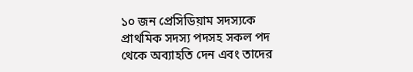১০ জন প্রেসিডিয়াম সদস্যকে প্রাথমিক সদস্য পদসহ সকল পদ থেকে অব্যাহতি দেন এবং তাদের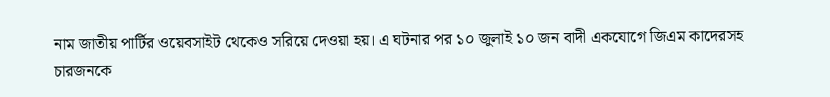নাম জাতীয় পার্টির ওয়েবসাইট থেকেও সরিয়ে দেওয়া হয়। এ ঘটনার পর ১০ জুলাই ১০ জন বাদী একযোগে জিএম কাদেরসহ চারজনকে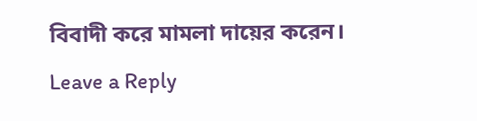বিবাদী করে মামলা দায়ের করেন।
Leave a Reply